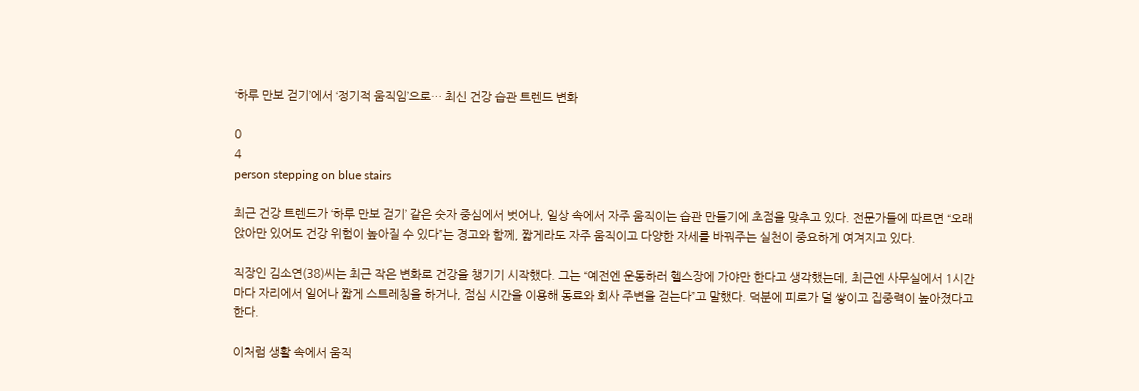‘하루 만보 걷기’에서 ‘정기적 움직임’으로… 최신 건강 습관 트렌드 변화

0
4
person stepping on blue stairs

최근 건강 트렌드가 ‘하루 만보 걷기’ 같은 숫자 중심에서 벗어나, 일상 속에서 자주 움직이는 습관 만들기에 초점을 맞추고 있다. 전문가들에 따르면 “오래 앉아만 있어도 건강 위험이 높아질 수 있다”는 경고와 함께, 짧게라도 자주 움직이고 다양한 자세를 바꿔주는 실천이 중요하게 여겨지고 있다.

직장인 김소연(38)씨는 최근 작은 변화로 건강을 챙기기 시작했다. 그는 “예전엔 운동하러 헬스장에 가야만 한다고 생각했는데, 최근엔 사무실에서 1시간마다 자리에서 일어나 짧게 스트레칭을 하거나, 점심 시간을 이용해 동료와 회사 주변을 걷는다”고 말했다. 덕분에 피로가 덜 쌓이고 집중력이 높아졌다고 한다.

이처럼 생활 속에서 움직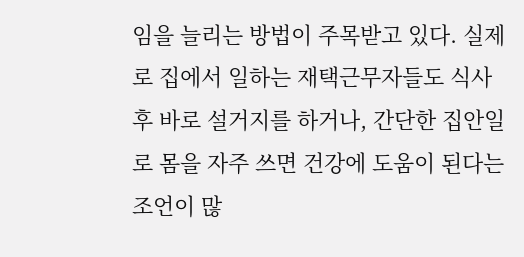임을 늘리는 방법이 주목받고 있다. 실제로 집에서 일하는 재택근무자들도 식사 후 바로 설거지를 하거나, 간단한 집안일로 몸을 자주 쓰면 건강에 도움이 된다는 조언이 많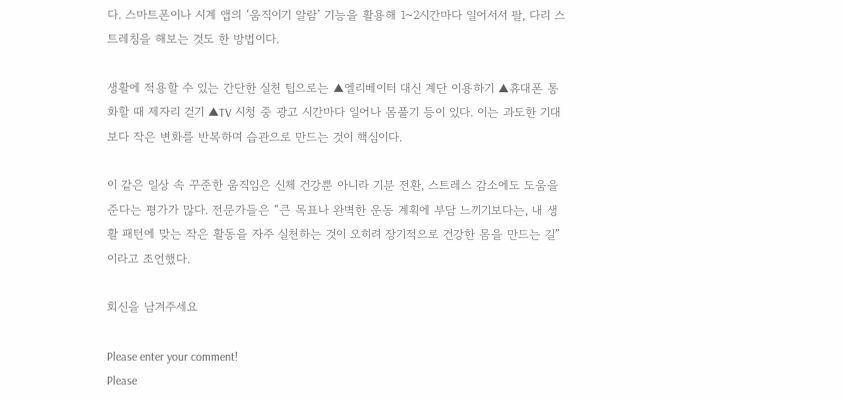다. 스마트폰이나 시계 앱의 ‘움직이기 알람’ 기능을 활용해 1~2시간마다 일어서서 팔, 다리 스트레칭을 해보는 것도 한 방법이다.

생활에 적용할 수 있는 간단한 실천 팁으로는 ▲엘리베이터 대신 계단 이용하기 ▲휴대폰 통화할 때 제자리 걷기 ▲TV 시청 중 광고 시간마다 일어나 몸풀기 등이 있다. 이는 과도한 기대보다 작은 변화를 반복하며 습관으로 만드는 것이 핵심이다.

이 같은 일상 속 꾸준한 움직임은 신체 건강뿐 아니라 기분 전환, 스트레스 감소에도 도움을 준다는 평가가 많다. 전문가들은 “큰 목표나 완벽한 운동 계획에 부담 느끼기보다는, 내 생활 패턴에 맞는 작은 활동을 자주 실천하는 것이 오히려 장기적으로 건강한 몸을 만드는 길”이라고 조언했다.

회신을 남겨주세요

Please enter your comment!
Please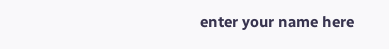enter your name here